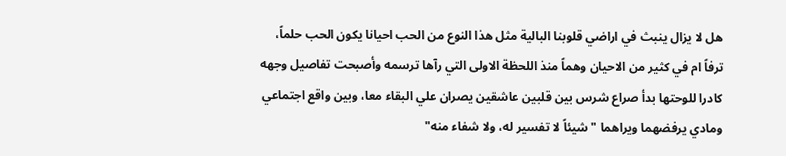هل لا يزال ينبث في اراضي قلوبنا البالية مثل هذا النوع من الحب احيانا يكون الحب حلماً، ترفاً ام في كثير من الاحيان وهماً منذ اللحظة الاولى التي رآها ترسمه وأصبحت تفاصيل وجهه كادرا للوحتها بدأ صراع شرس بين قلبين عاشقين يصران علي البقاء معا، وبين واقع اجتماعي ومادي يرفضهما ويراهما "شيئاً لا تفسير له، ولا شفاء منه"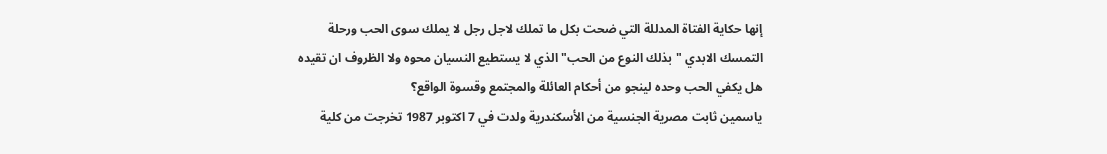إنها حكاية الفتاة المدللة التي ضحت بكل ما تملك لاجل رجل لا يملك سوى الحب ورحلة التمسك الابدي "بذلك النوع من الحب" الذي لا يستطيع النسيان محوه ولا الظروف ان تقيده هل يكفي الحب وحده لينجو من أحكام العائلة والمجتمع وقسوة الواقع؟
ياسمين ثابت مصرية الجنسية من الأسكندرية ولدت في 7 اكتوبر 1987 تخرجت من كلية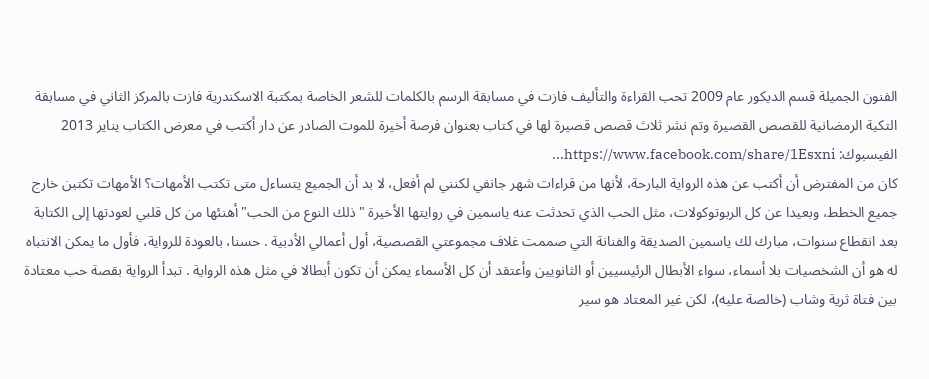الفنون الجميلة قسم الديكور عام 2009 تحب القراءة والتأليف فازت في مسابقة الرسم بالكلمات للشعر الخاصة بمكتبة الاسكندرية فازت بالمركز الثاني في مسابقة التكية الرمضانية للقصص القصيرة وتم نشر ثلاث قصص قصيرة لها في كتاب بعنوان فرصة أخيرة للموت الصادر عن دار أكتب في معرض الكتاب يناير 2013 الفيسبوك: https://www.facebook.com/share/1Esxni...
كان من المفترض أن أكتب عن هذه الرواية البارحة، لأنها من قراءات شهر جانفي لكنني لم أفعل، لا بد أن الجميع يتساءل متى تكتب الأمهات؟ الأمهات تكتبن خارج جميع الخطط، وبعيدا عن كل الربوتوكولات، مثل الحب الذي تحدثت عنه ياسمين في روايتها الأخيرة "ذلك النوع من الحب" أهنئها من كل قلبي لعودتها إلى الكتابة بعد انقطاع سنوات، مبارك لك ياسمين الصديقة والفنانة التي صممت غلاف مجموعتي القصصية، أول أعمالي الأدبية . حسنا، بالعودة للرواية، فأول ما يمكن الانتباه له هو أن الشخصيات بلا أسماء، سواء الأبطال الرئيسيين أو الثانويين وأعتقد أن كل الأسماء يمكن أن تكون أبطالا في مثل هذه الرواية . تبدأ الرواية بقصة حب معتادة بين فتاة ثرية وشاب (خالصة عليه)، لكن غير المعتاد هو سير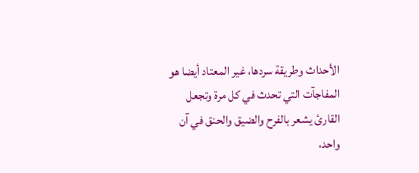الأحداث وطريقة سردها، غير المعتاد أيضا هو المفاجآت التي تحدث في كل مرة وتجعل القارئ يشعر بالفرح والضيق والحنق في آن واحد،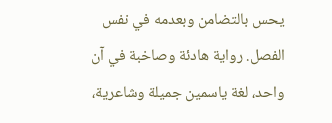يحس بالتضامن وبعدمه في نفس الفصل. رواية هادئة وصاخبة في آن واحد، لغة ياسمين جميلة وشاعرية،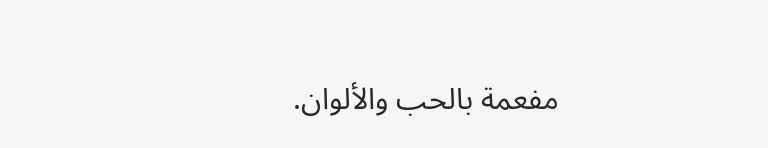مفعمة بالحب والألوان.